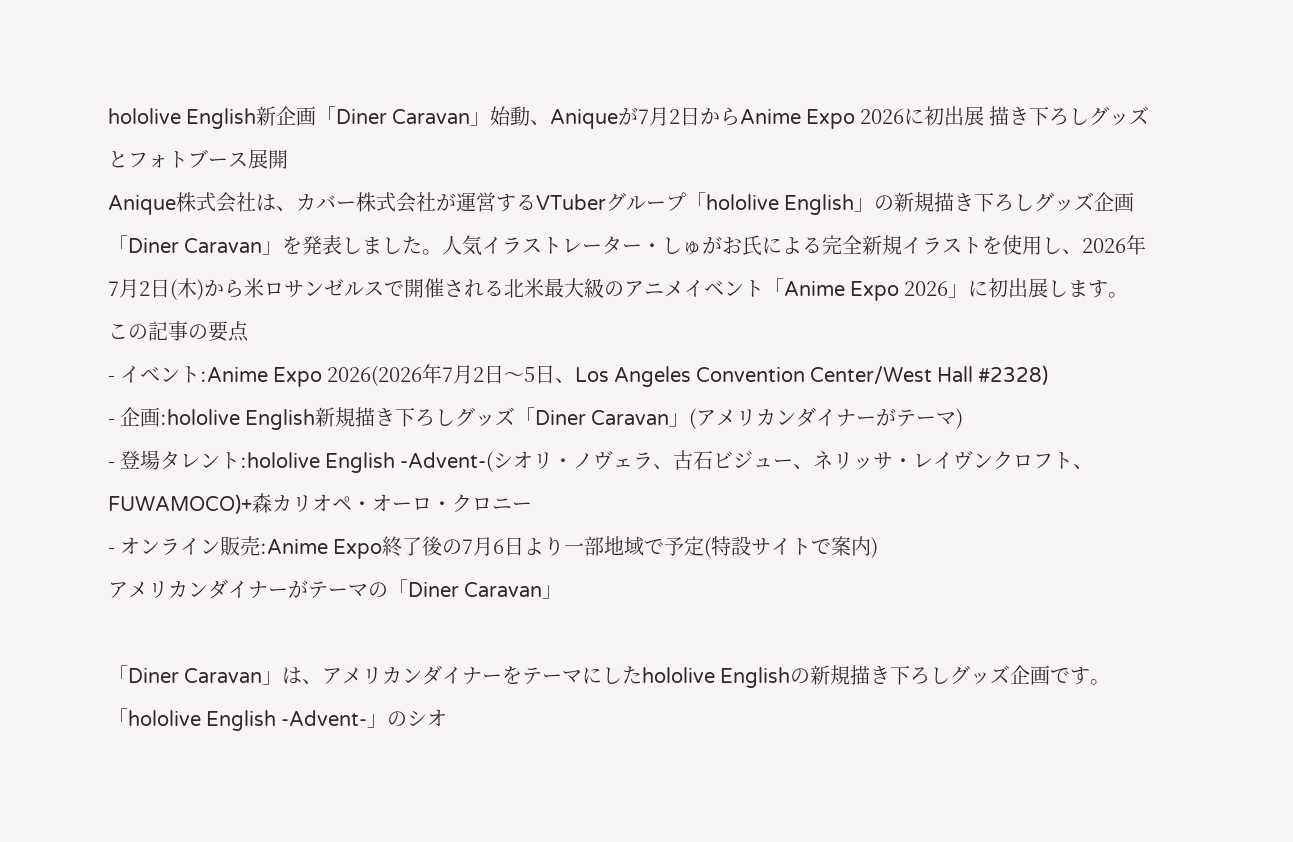hololive English新企画「Diner Caravan」始動、Aniqueが7月2日からAnime Expo 2026に初出展 描き下ろしグッズとフォトブース展開
Anique株式会社は、カバー株式会社が運営するVTuberグループ「hololive English」の新規描き下ろしグッズ企画「Diner Caravan」を発表しました。人気イラストレーター・しゅがお氏による完全新規イラストを使用し、2026年7月2日(木)から米ロサンゼルスで開催される北米最大級のアニメイベント「Anime Expo 2026」に初出展します。
この記事の要点
- イベント:Anime Expo 2026(2026年7月2日〜5日、Los Angeles Convention Center/West Hall #2328)
- 企画:hololive English新規描き下ろしグッズ「Diner Caravan」(アメリカンダイナーがテーマ)
- 登場タレント:hololive English -Advent-(シオリ・ノヴェラ、古石ビジュー、ネリッサ・レイヴンクロフト、FUWAMOCO)+森カリオペ・オーロ・クロニー
- オンライン販売:Anime Expo終了後の7月6日より一部地域で予定(特設サイトで案内)
アメリカンダイナーがテーマの「Diner Caravan」

「Diner Caravan」は、アメリカンダイナーをテーマにしたhololive Englishの新規描き下ろしグッズ企画です。「hololive English -Advent-」のシオ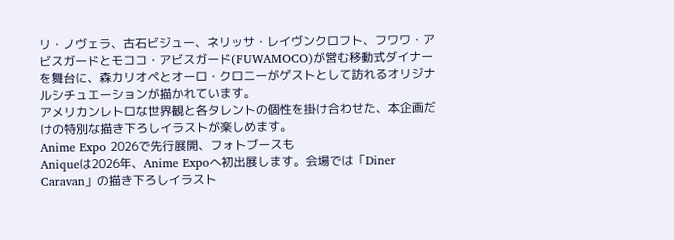リ・ノヴェラ、古石ビジュー、ネリッサ・レイヴンクロフト、フワワ・アビスガードとモココ・アビスガード(FUWAMOCO)が営む移動式ダイナーを舞台に、森カリオペとオーロ・クロニーがゲストとして訪れるオリジナルシチュエーションが描かれています。
アメリカンレトロな世界観と各タレントの個性を掛け合わせた、本企画だけの特別な描き下ろしイラストが楽しめます。
Anime Expo 2026で先行展開、フォトブースも
Aniqueは2026年、Anime Expoへ初出展します。会場では「Diner Caravan」の描き下ろしイラスト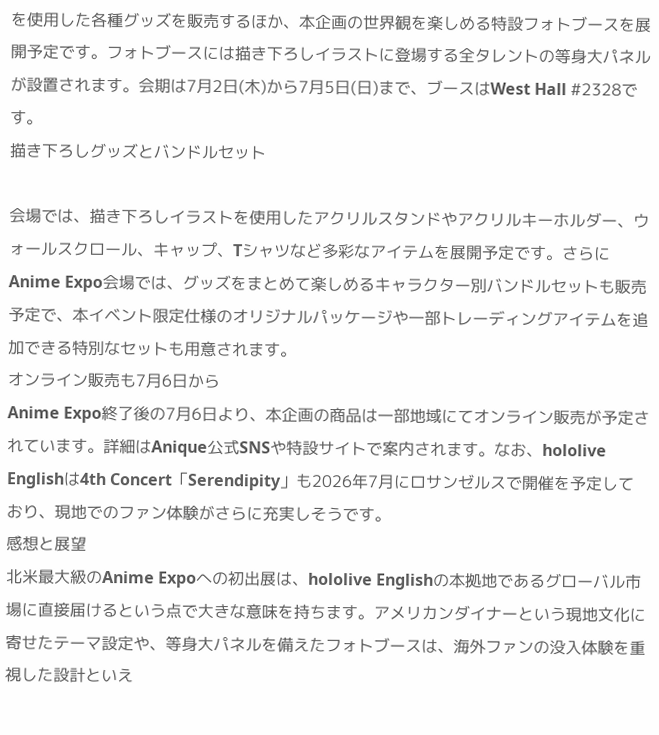を使用した各種グッズを販売するほか、本企画の世界観を楽しめる特設フォトブースを展開予定です。フォトブースには描き下ろしイラストに登場する全タレントの等身大パネルが設置されます。会期は7月2日(木)から7月5日(日)まで、ブースはWest Hall #2328です。
描き下ろしグッズとバンドルセット

会場では、描き下ろしイラストを使用したアクリルスタンドやアクリルキーホルダー、ウォールスクロール、キャップ、Tシャツなど多彩なアイテムを展開予定です。さらにAnime Expo会場では、グッズをまとめて楽しめるキャラクター別バンドルセットも販売予定で、本イベント限定仕様のオリジナルパッケージや一部トレーディングアイテムを追加できる特別なセットも用意されます。
オンライン販売も7月6日から
Anime Expo終了後の7月6日より、本企画の商品は一部地域にてオンライン販売が予定されています。詳細はAnique公式SNSや特設サイトで案内されます。なお、hololive Englishは4th Concert「Serendipity」も2026年7月にロサンゼルスで開催を予定しており、現地でのファン体験がさらに充実しそうです。
感想と展望
北米最大級のAnime Expoへの初出展は、hololive Englishの本拠地であるグローバル市場に直接届けるという点で大きな意味を持ちます。アメリカンダイナーという現地文化に寄せたテーマ設定や、等身大パネルを備えたフォトブースは、海外ファンの没入体験を重視した設計といえ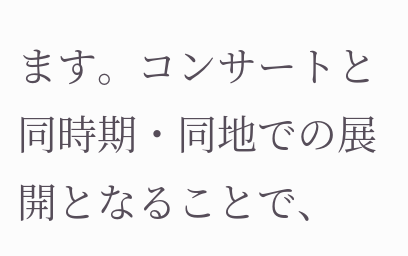ます。コンサートと同時期・同地での展開となることで、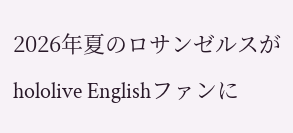2026年夏のロサンゼルスがhololive Englishファンに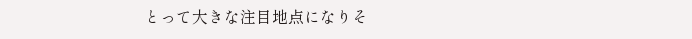とって大きな注目地点になりそ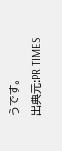うです。
出典元:PR TIMES